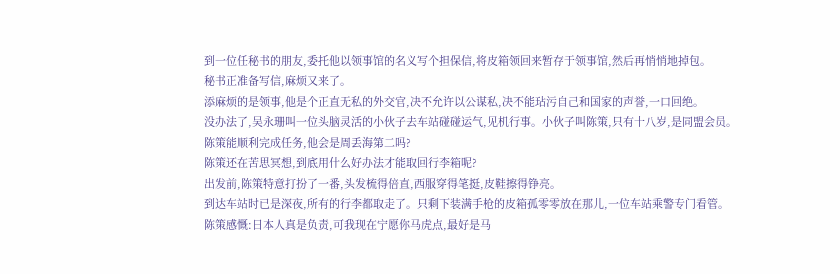到一位任秘书的朋友,委托他以领事馆的名义写个担保信,将皮箱领回来暂存于领事馆,然后再悄悄地掉包。
秘书正准备写信,麻烦又来了。
添麻烦的是领事,他是个正直无私的外交官,决不允许以公谋私,决不能玷污自己和国家的声誉,一口回绝。
没办法了,吴永珊叫一位头脑灵活的小伙子去车站碰碰运气,见机行事。小伙子叫陈策,只有十八岁,是同盟会员。
陈策能顺利完成任务,他会是周丢海第二吗?
陈策还在苦思冥想,到底用什么好办法才能取回行李箱呢?
出发前,陈策特意打扮了一番,头发梳得倍直,西服穿得笔挺,皮鞋擦得铮亮。
到达车站时已是深夜,所有的行李都取走了。只剩下装满手枪的皮箱孤零零放在那儿,一位车站乘警专门看管。
陈策感慨:日本人真是负责,可我现在宁愿你马虎点,最好是马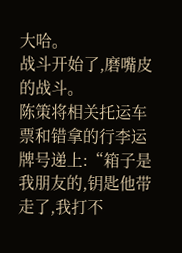大哈。
战斗开始了,磨嘴皮的战斗。
陈策将相关托运车票和错拿的行李运牌号递上:“箱子是我朋友的,钥匙他带走了,我打不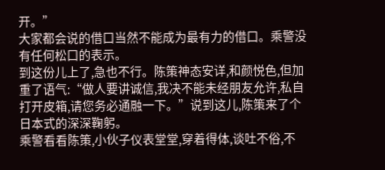开。”
大家都会说的借口当然不能成为最有力的借口。乘警没有任何松口的表示。
到这份儿上了,急也不行。陈策神态安详,和颜悦色,但加重了语气:“做人要讲诚信,我决不能未经朋友允许,私自打开皮箱,请您务必通融一下。”说到这儿,陈策来了个日本式的深深鞠躬。
乘警看看陈策,小伙子仪表堂堂,穿着得体,谈吐不俗,不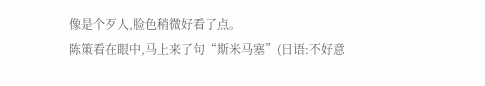像是个歹人,脸色稍微好看了点。
陈策看在眼中,马上来了句“斯米马塞”(日语:不好意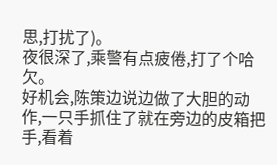思,打扰了)。
夜很深了,乘警有点疲倦,打了个哈欠。
好机会,陈策边说边做了大胆的动作,一只手抓住了就在旁边的皮箱把手,看着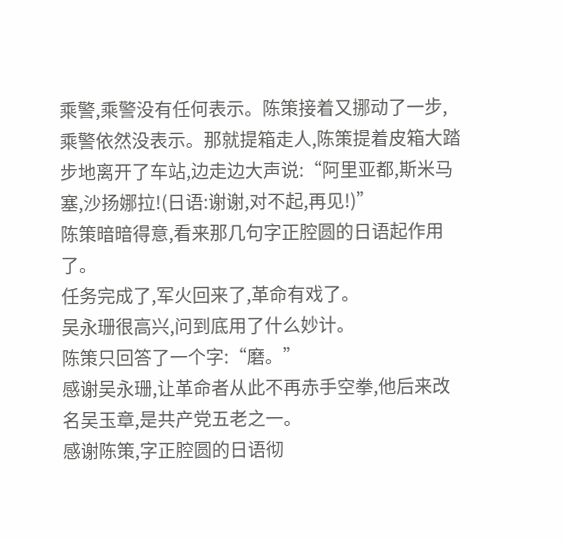乘警,乘警没有任何表示。陈策接着又挪动了一步,乘警依然没表示。那就提箱走人,陈策提着皮箱大踏步地离开了车站,边走边大声说:“阿里亚都,斯米马塞,沙扬娜拉!(日语:谢谢,对不起,再见!)”
陈策暗暗得意,看来那几句字正腔圆的日语起作用了。
任务完成了,军火回来了,革命有戏了。
吴永珊很高兴,问到底用了什么妙计。
陈策只回答了一个字:“磨。”
感谢吴永珊,让革命者从此不再赤手空拳,他后来改名吴玉章,是共产党五老之一。
感谢陈策,字正腔圆的日语彻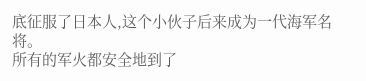底征服了日本人,这个小伙子后来成为一代海军名将。
所有的军火都安全地到了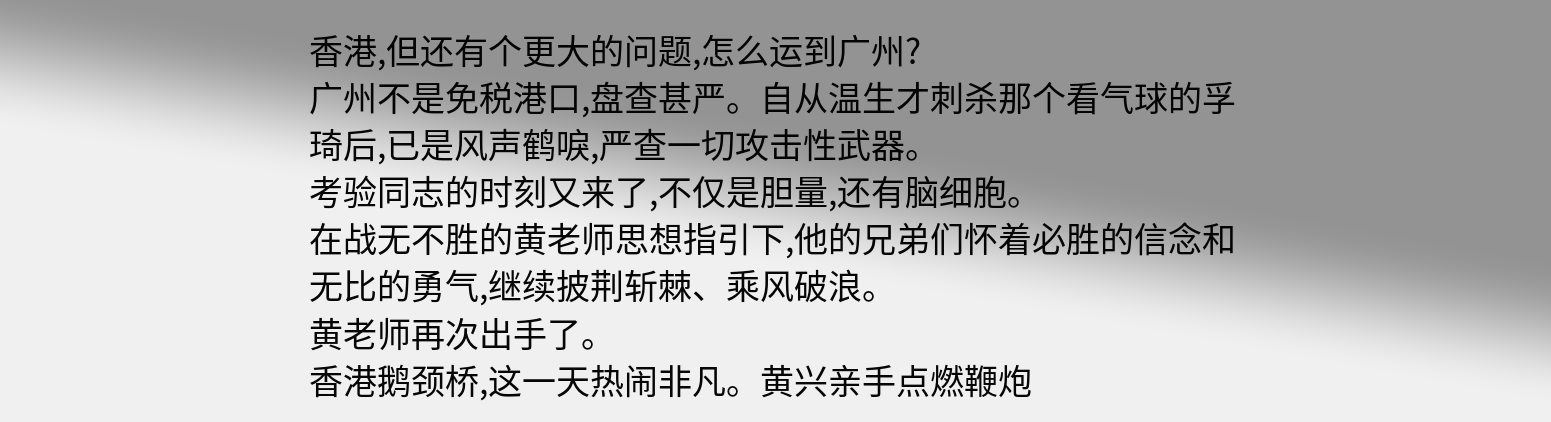香港,但还有个更大的问题,怎么运到广州?
广州不是免税港口,盘查甚严。自从温生才刺杀那个看气球的孚琦后,已是风声鹤唳,严查一切攻击性武器。
考验同志的时刻又来了,不仅是胆量,还有脑细胞。
在战无不胜的黄老师思想指引下,他的兄弟们怀着必胜的信念和无比的勇气,继续披荆斩棘、乘风破浪。
黄老师再次出手了。
香港鹅颈桥,这一天热闹非凡。黄兴亲手点燃鞭炮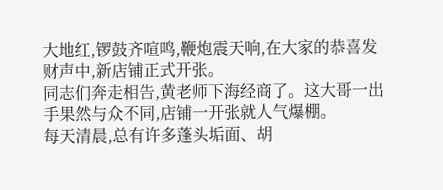大地红,锣鼓齐喧鸣,鞭炮震天响,在大家的恭喜发财声中,新店铺正式开张。
同志们奔走相告,黄老师下海经商了。这大哥一出手果然与众不同,店铺一开张就人气爆棚。
每天清晨,总有许多蓬头垢面、胡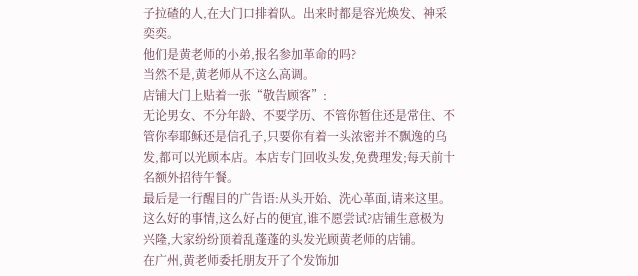子拉碴的人,在大门口排着队。出来时都是容光焕发、神采奕奕。
他们是黄老师的小弟,报名参加革命的吗?
当然不是,黄老师从不这么高调。
店铺大门上贴着一张“敬告顾客”:
无论男女、不分年龄、不要学历、不管你暂住还是常住、不管你奉耶稣还是信孔子,只要你有着一头浓密并不飘逸的乌发,都可以光顾本店。本店专门回收头发,免费理发;每天前十名额外招待午餐。
最后是一行醒目的广告语:从头开始、洗心革面,请来这里。
这么好的事情,这么好占的便宜,谁不愿尝试?店铺生意极为兴隆,大家纷纷顶着乱蓬蓬的头发光顾黄老师的店铺。
在广州,黄老师委托朋友开了个发饰加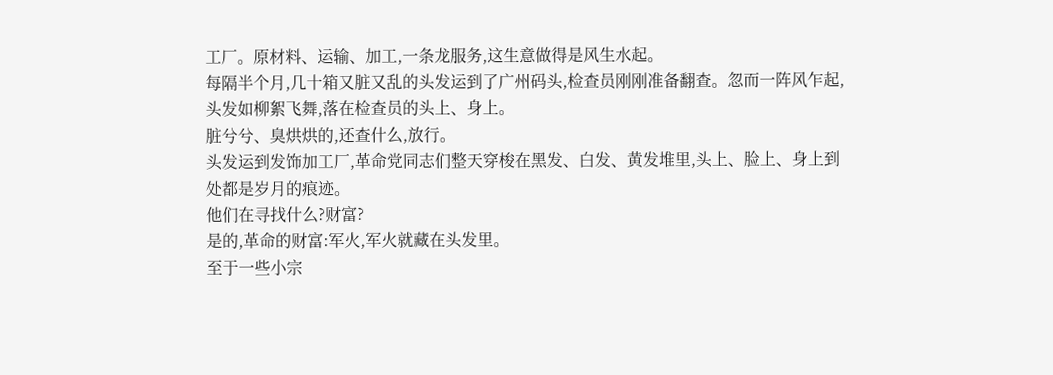工厂。原材料、运输、加工,一条龙服务,这生意做得是风生水起。
每隔半个月,几十箱又脏又乱的头发运到了广州码头,检查员刚刚准备翻查。忽而一阵风乍起,头发如柳絮飞舞,落在检查员的头上、身上。
脏兮兮、臭烘烘的,还查什么,放行。
头发运到发饰加工厂,革命党同志们整天穿梭在黑发、白发、黄发堆里,头上、脸上、身上到处都是岁月的痕迹。
他们在寻找什么?财富?
是的,革命的财富:军火,军火就藏在头发里。
至于一些小宗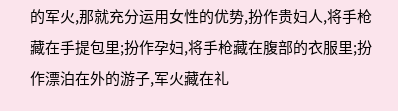的军火,那就充分运用女性的优势,扮作贵妇人,将手枪藏在手提包里;扮作孕妇,将手枪藏在腹部的衣服里;扮作漂泊在外的游子,军火藏在礼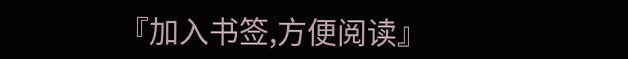『加入书签,方便阅读』